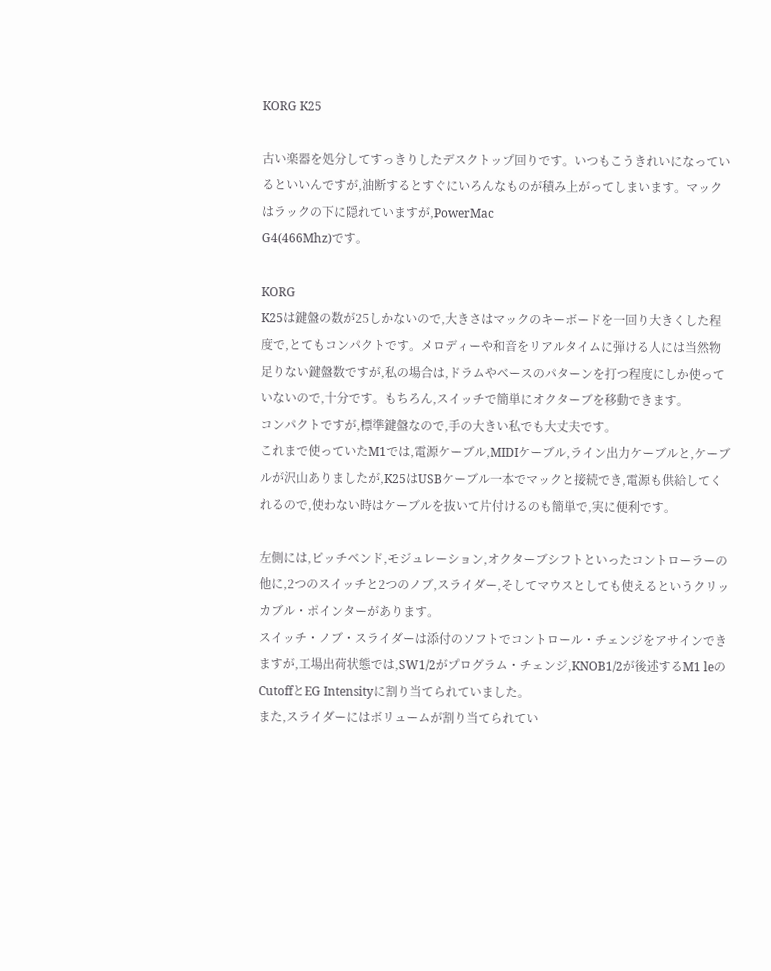KORG K25

古い楽器を処分してすっきりしたデスクトップ回りです。いつもこうきれいになっているといいんですが,油断するとすぐにいろんなものが積み上がってしまいます。マックはラックの下に隠れていますが,PowerMac
G4(466Mhz)です。

KORG
K25は鍵盤の数が25しかないので,大きさはマックのキーボードを一回り大きくした程度で,とてもコンパクトです。メロディーや和音をリアルタイムに弾ける人には当然物足りない鍵盤数ですが,私の場合は,ドラムやベースのパターンを打つ程度にしか使っていないので,十分です。もちろん,スイッチで簡単にオクターブを移動できます。
コンパクトですが,標準鍵盤なので,手の大きい私でも大丈夫です。
これまで使っていたM1では,電源ケーブル,MIDIケーブル,ライン出力ケーブルと,ケーブルが沢山ありましたが,K25はUSBケーブル一本でマックと接続でき,電源も供給してくれるので,使わない時はケーブルを抜いて片付けるのも簡単で,実に便利です。

左側には,ピッチベンド,モジュレーション,オクターブシフトといったコントローラーの他に,2つのスイッチと2つのノブ,スライダー,そしてマウスとしても使えるというクリッカブル・ポインターがあります。
スイッチ・ノブ・スライダーは添付のソフトでコントロール・チェンジをアサインできますが,工場出荷状態では,SW1/2がプログラム・チェンジ,KNOB1/2が後述するM1 leのCutoffとEG Intensityに割り当てられていました。
また,スライダーにはボリュームが割り当てられてい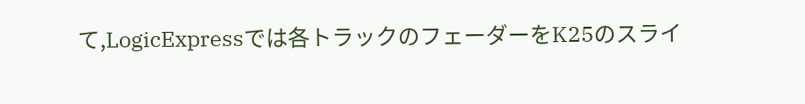て,LogicExpressでは各トラックのフェーダーをK25のスライ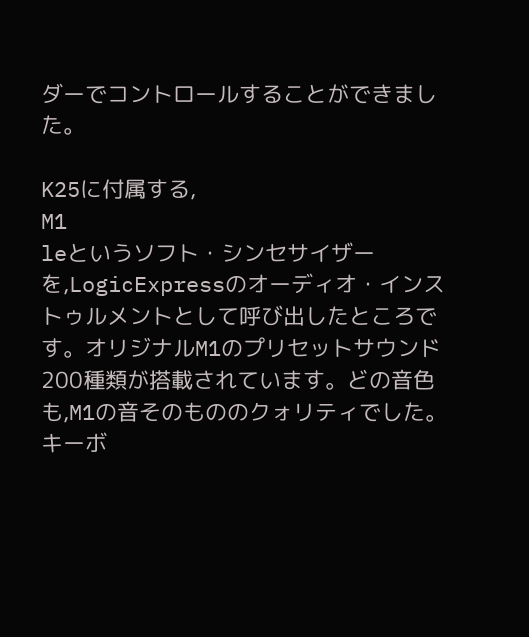ダーでコントロールすることができました。

K25に付属する,
M1
leというソフト・シンセサイザーを,LogicExpressのオーディオ・インストゥルメントとして呼び出したところです。オリジナルM1のプリセットサウンド200種類が搭載されています。どの音色も,M1の音そのもののクォリティでした。
キーボ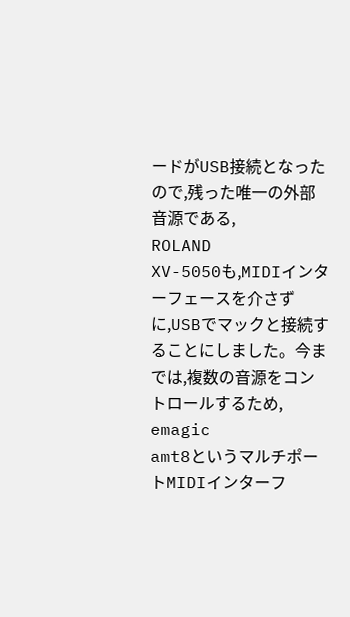ードがUSB接続となったので,残った唯一の外部音源である,
ROLAND
XV-5050も,MIDIインターフェースを介さずに,USBでマックと接続することにしました。今までは,複数の音源をコントロールするため,
emagic
amt8というマルチポートMIDIインターフ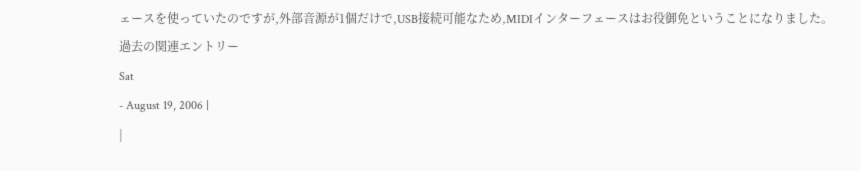ェースを使っていたのですが,外部音源が1個だけで,USB接続可能なため,MIDIインターフェースはお役御免ということになりました。
過去の関連エントリー
Sat
- August 19, 2006 |
|